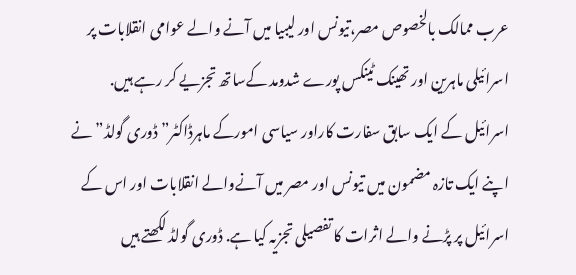عرب ممالک بالخصوص مصر،تیونس اور لیبیا میں آنے والے عوامی انقلابات پر اسرائیلی ماہرین اور تھینک ٹینکس پورے شدومد کےساتھ تجزیے کر رہے ہیں. اسرائیل کے ایک سابق سفارت کاراور سیاسی امورکے ماہرڈاکٹر” ڈوری گولڈ” نے اپنے ایک تازہ مضمون میں تیونس اور مصر میں آنےوالے انقلابات اور اس کے اسرائیل پر پڑنے والے اثرات کا تفصیلی تجزیہ کیا ہے. ڈوری گولڈ لکھتے ہیں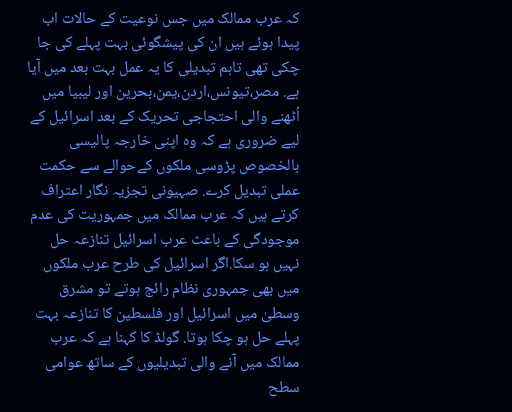کہ عرب ممالک میں جس نوعیت کے حالات اب پیدا ہوئے ہیں ان کی پیشگوئی بہت پہلے کی جا چکی تھی تاہم تبدیلی کا یہ عمل بہت بعد میں آیا ہے. مصر،تیونس،اردن،یمن،بحرین اور لیبیا میں اُٹھنے والی احتجاجی تحریک کے بعد اسرائیل کے لیے ضروری ہے کہ وہ اپنی خارجہ پالیسی بالخصوص پڑوسی ملکوں کےحوالے سے حکمت عملی تبدیل کرے. صہیونی تجزیہ نگار اعتراف کرتے ہیں کہ عرب ممالک میں جمہوریت کی عدم موجودگی کے باعث عرب اسرائیل تنازعہ حل نہیں ہو سکا.اگر اسرائیل کی طرح عرب ملکوں میں بھی جمہوری نظام رائج ہوتے تو مشرق وسطیٰ میں اسرائیل اور فلسطین کا تنازعہ بہت پہلے حل ہو چکا ہوتا. گولڈ کا کہنا ہے کہ عرب ممالک میں آنے والی تبدیلیوں کے ساتھ عوامی سطح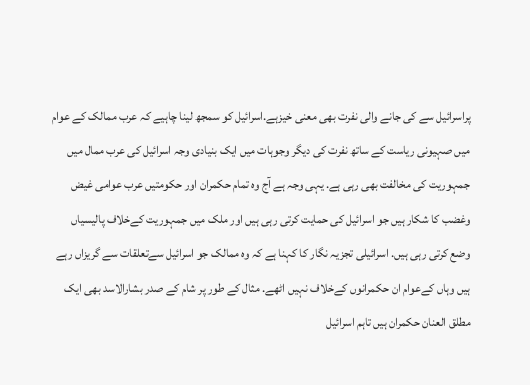پراسرائیل سے کی جانے والی نفرت بھی معنی خیزہے.اسرائیل کو سمجھ لینا چاہیے کہ عرب ممالک کے عوام میں صہیونی ریاست کے ساتھ نفرت کی دیگر وجوہات میں ایک بنیادی وجہ اسرائیل کی عرب ممال میں جمہوریت کی مخالفت بھی رہی ہے. یہی وجہ ہے آج وہ تمام حکمران اور حکومتیں عرب عوامی غیض وغضب کا شکار ہیں جو اسرائیل کی حمایت کرتی رہی ہیں اور ملک میں جمہوریت کےخلاف پالیسیاں وضع کرتی رہی ہیں. اسرائیلی تجزیہ نگار کا کہنا ہے کہ وہ ممالک جو اسرائیل سےتعلقات سے گریزاں رہے ہیں وہاں کےعوام ان حکمرانوں کےخلاف نہیں اٹھے. مثال کے طور پر شام کے صدر بشارالاسد بھی ایک مطلق العنان حکمران ہیں تاہم اسرائیل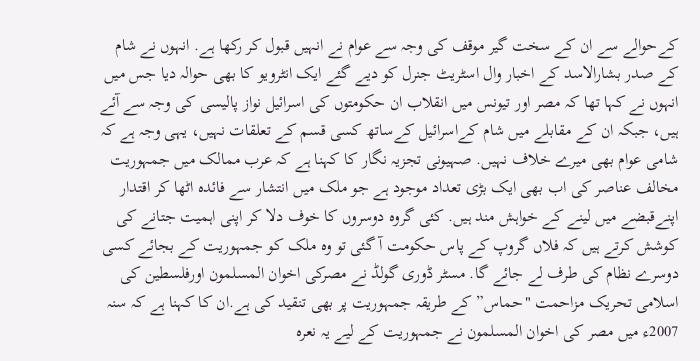کےحوالے سے ان کے سخت گیر موقف کی وجہ سے عوام نے انہیں قبول کر رکھا ہے. انہوں نے شام کے صدر بشارالاسد کے اخبار وال اسٹریٹ جنرل کو دیے گئے ایک انٹرویو کا بھی حوالہ دیا جس میں انہوں نے کہا تھا کہ مصر اور تیونس میں انقلاب ان حکومتوں کی اسرائیل نواز پالیسی کی وجہ سے آئے ہیں، جبکہ ان کے مقابلے میں شام کےاسرائیل کےساتھ کسی قسم کے تعلقات نہیں، یہی وجہ ہے کہ شامی عوام بھی میرے خلاف نہیں. صہیونی تجزیہ نگار کا کہنا ہے کہ عرب ممالک میں جمہوریت مخالف عناصر کی اب بھی ایک بڑی تعداد موجود ہے جو ملک میں انتشار سے فائدہ اٹھا کر اقتدار اپنےقبضے میں لینے کے خواہش مند ہیں. کئی گروہ دوسروں کا خوف دلا کر اپنی اہمیت جتانے کی کوشش کرتے ہیں کہ فلاں گروپ کے پاس حکومت آ گئی تو وہ ملک کو جمہوریت کے بجائے کسی دوسرے نظام کی طرف لے جائے گا. مسٹر ڈوری گولڈ نے مصرکی اخوان المسلمون اورفلسطین کی اسلامی تحریک مزاحمت "حماس” کے طریقہ جمہوریت پر بھی تنقید کی ہے.ان کا کہنا ہے کہ سنہ 2007ء میں مصر کی اخوان المسلمون نے جمہوریت کے لیے یہ نعرہ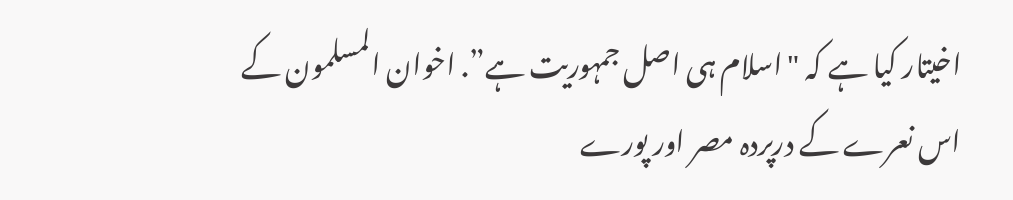اخیتار کیا ہے کہ "اسلام ہی اصل جمہوریت ہے”. اخوان المسلمون کے اس نعرے کے درپردہ مصر اور پورے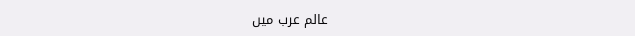عالم عرب میں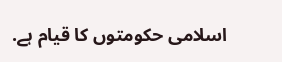اسلامی حکومتوں کا قیام ہے.